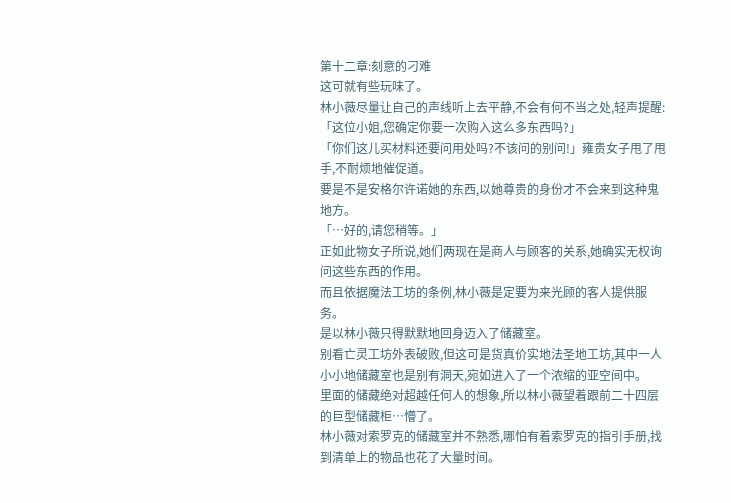第十二章:刻意的刁难
这可就有些玩味了。
林小薇尽量让自己的声线听上去平静,不会有何不当之处,轻声提醒:「这位小姐,您确定你要一次购入这么多东西吗?」
「你们这儿买材料还要问用处吗?不该问的别问!」雍贵女子甩了甩手,不耐烦地催促道。
要是不是安格尔许诺她的东西,以她尊贵的身份才不会来到这种鬼地方。
「…好的,请您稍等。」
正如此物女子所说,她们两现在是商人与顾客的关系,她确实无权询问这些东西的作用。
而且依据魔法工坊的条例,林小薇是定要为来光顾的客人提供服务。
是以林小薇只得默默地回身迈入了储藏室。
别看亡灵工坊外表破败,但这可是货真价实地法圣地工坊,其中一人小小地储藏室也是别有洞天,宛如进入了一个浓缩的亚空间中。
里面的储藏绝对超越任何人的想象,所以林小薇望着跟前二十四层的巨型储藏柜…懵了。
林小薇对索罗克的储藏室并不熟悉,哪怕有着索罗克的指引手册,找到清单上的物品也花了大量时间。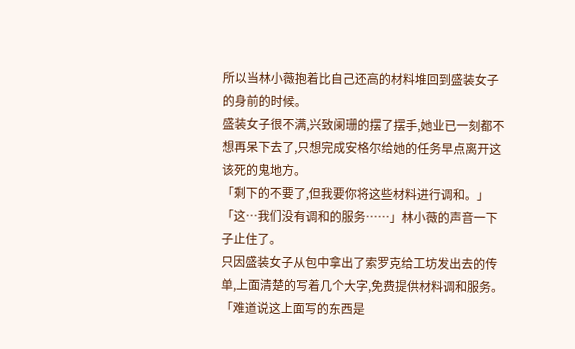所以当林小薇抱着比自己还高的材料堆回到盛装女子的身前的时候。
盛装女子很不满,兴致阑珊的摆了摆手,她业已一刻都不想再呆下去了,只想完成安格尔给她的任务早点离开这该死的鬼地方。
「剩下的不要了,但我要你将这些材料进行调和。」
「这…我们没有调和的服务……」林小薇的声音一下子止住了。
只因盛装女子从包中拿出了索罗克给工坊发出去的传单,上面清楚的写着几个大字,免费提供材料调和服务。
「难道说这上面写的东西是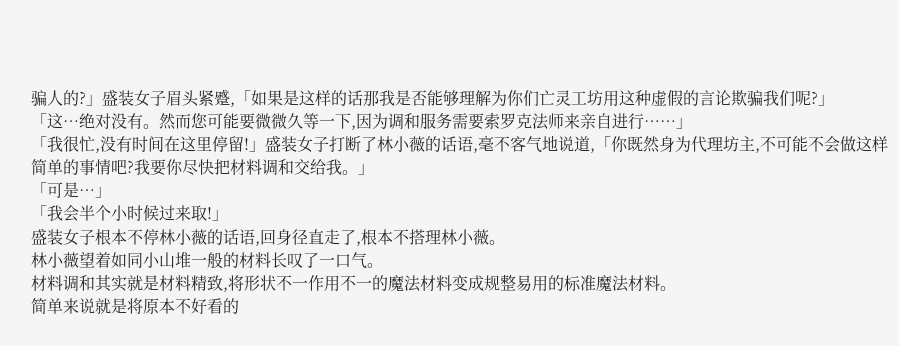骗人的?」盛装女子眉头紧蹙,「如果是这样的话那我是否能够理解为你们亡灵工坊用这种虚假的言论欺骗我们呢?」
「这…绝对没有。然而您可能要微微久等一下,因为调和服务需要索罗克法师来亲自进行……」
「我很忙,没有时间在这里停留!」盛装女子打断了林小薇的话语,毫不客气地说道,「你既然身为代理坊主,不可能不会做这样简单的事情吧?我要你尽快把材料调和交给我。」
「可是…」
「我会半个小时候过来取!」
盛装女子根本不停林小薇的话语,回身径直走了,根本不搭理林小薇。
林小薇望着如同小山堆一般的材料长叹了一口气。
材料调和其实就是材料精致,将形状不一作用不一的魔法材料变成规整易用的标准魔法材料。
简单来说就是将原本不好看的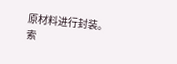原材料进行封装。
索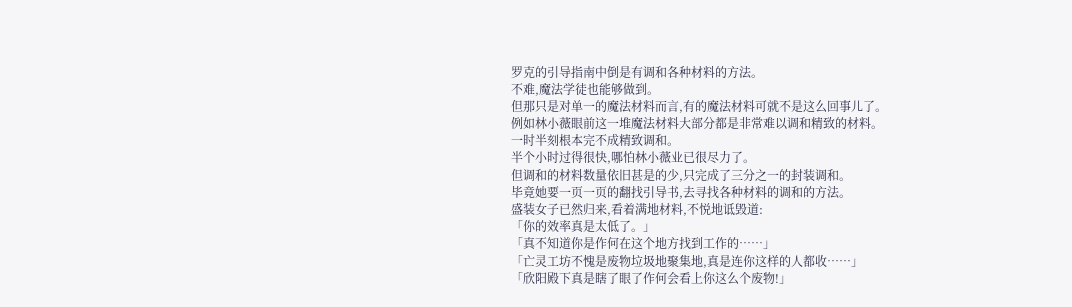罗克的引导指南中倒是有调和各种材料的方法。
不难,魔法学徒也能够做到。
但那只是对单一的魔法材料而言,有的魔法材料可就不是这么回事儿了。
例如林小薇眼前这一堆魔法材料大部分都是非常难以调和精致的材料。
一时半刻根本完不成精致调和。
半个小时过得很快,哪怕林小薇业已很尽力了。
但调和的材料数量依旧甚是的少,只完成了三分之一的封装调和。
毕竟她要一页一页的翻找引导书,去寻找各种材料的调和的方法。
盛装女子已然归来,看着满地材料,不悦地诋毁道:
「你的效率真是太低了。」
「真不知道你是作何在这个地方找到工作的……」
「亡灵工坊不愧是废物垃圾地聚集地,真是连你这样的人都收……」
「欣阳殿下真是瞎了眼了作何会看上你这么个废物!」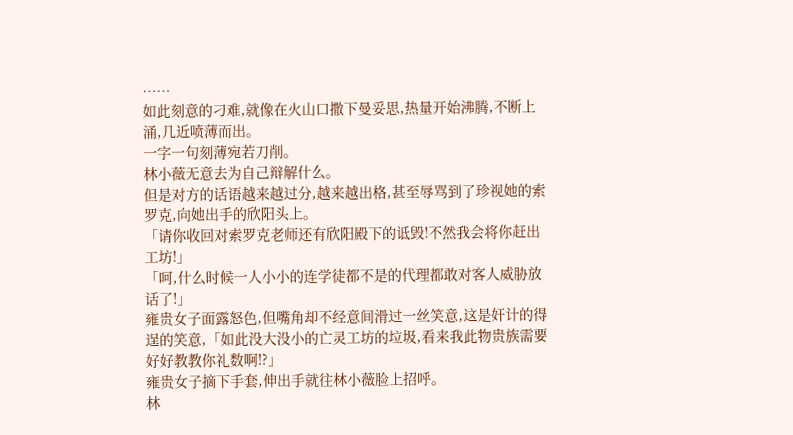……
如此刻意的刁难,就像在火山口撒下曼妥思,热量开始沸腾,不断上涌,几近喷薄而出。
一字一句刻薄宛若刀削。
林小薇无意去为自己辩解什么。
但是对方的话语越来越过分,越来越出格,甚至辱骂到了珍视她的索罗克,向她出手的欣阳头上。
「请你收回对索罗克老师还有欣阳殿下的诋毁!不然我会将你赶出工坊!」
「呵,什么时候一人小小的连学徒都不是的代理都敢对客人威胁放话了!」
雍贵女子面露怒色,但嘴角却不经意间滑过一丝笑意,这是奸计的得逞的笑意,「如此没大没小的亡灵工坊的垃圾,看来我此物贵族需要好好教教你礼数啊!?」
雍贵女子摘下手套,伸出手就往林小薇脸上招呼。
林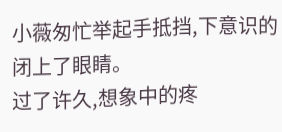小薇匆忙举起手抵挡,下意识的闭上了眼睛。
过了许久,想象中的疼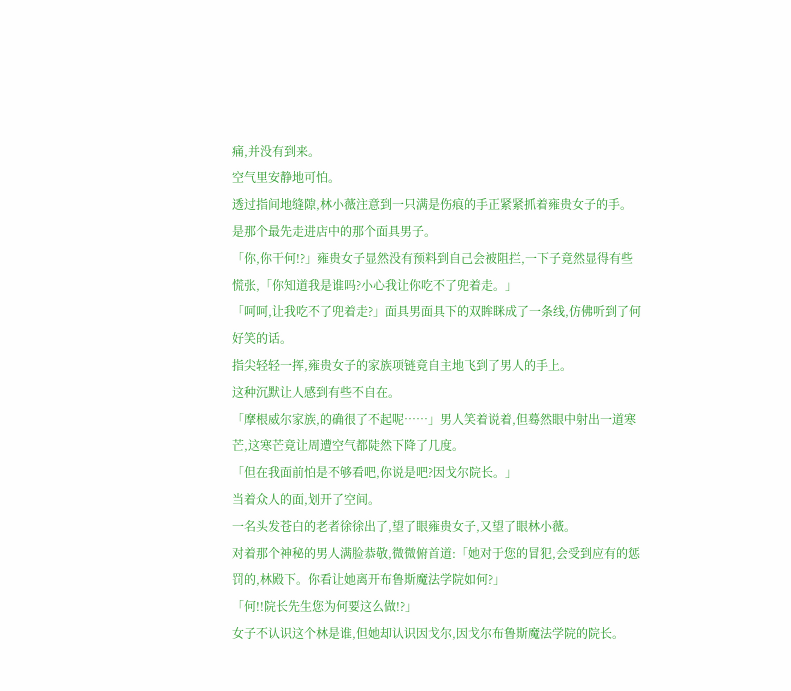痛,并没有到来。
空气里安静地可怕。
透过指间地缝隙,林小薇注意到一只满是伤痕的手正紧紧抓着雍贵女子的手。
是那个最先走进店中的那个面具男子。
「你,你干何!?」雍贵女子显然没有预料到自己会被阻拦,一下子竟然显得有些慌张,「你知道我是谁吗?小心我让你吃不了兜着走。」
「呵呵,让我吃不了兜着走?」面具男面具下的双眸眯成了一条线,仿佛听到了何好笑的话。
指尖轻轻一挥,雍贵女子的家族项链竟自主地飞到了男人的手上。
这种沉默让人感到有些不自在。
「摩根威尔家族,的确很了不起呢……」男人笑着说着,但蓦然眼中射出一道寒芒,这寒芒竟让周遭空气都陡然下降了几度。
「但在我面前怕是不够看吧,你说是吧?因戈尔院长。」
当着众人的面,划开了空间。
一名头发苍白的老者徐徐出了,望了眼雍贵女子,又望了眼林小薇。
对着那个神秘的男人满脸恭敬,微微俯首道:「她对于您的冒犯,会受到应有的惩罚的,林殿下。你看让她离开布鲁斯魔法学院如何?」
「何!!院长先生您为何要这么做!?」
女子不认识这个林是谁,但她却认识因戈尔,因戈尔布鲁斯魔法学院的院长。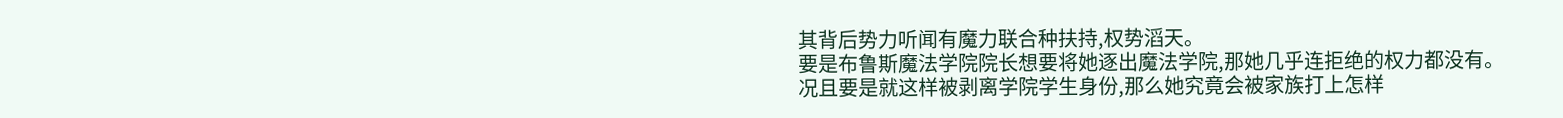其背后势力听闻有魔力联合种扶持,权势滔天。
要是布鲁斯魔法学院院长想要将她逐出魔法学院,那她几乎连拒绝的权力都没有。
况且要是就这样被剥离学院学生身份,那么她究竟会被家族打上怎样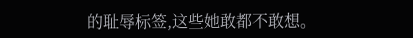的耻辱标签,这些她敢都不敢想。